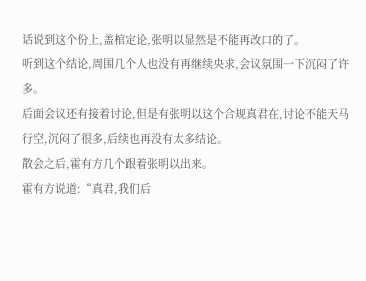话说到这个份上,盖棺定论,张明以显然是不能再改口的了。
听到这个结论,周围几个人也没有再继续央求,会议氛围一下沉闷了许多。
后面会议还有接着讨论,但是有张明以这个合规真君在,讨论不能天马行空,沉闷了很多,后续也再没有太多结论。
散会之后,霍有方几个跟着张明以出来。
霍有方说道:“真君,我们后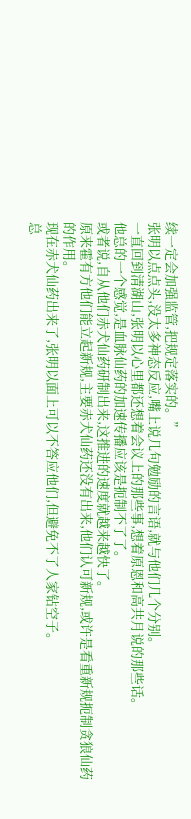续一定会加强监管,把规定落实的。”
张明以点点头,没太多神态反应,嘴上说几句勉励的言语,就与他们几个分别。
一直回到清湖山,张明以心里都还想着会议上的那些事,想着原恩和高共月说的那些话。
他总的一个感觉,是血脉仙药的加速传播应该是扼制不了了。
或者说,自从他们赤犬仙药研制出来,这推进的速度就越来越快了。
原来霍有方他们能立起新规,主要赤犬仙药还没有出来,他们认可新规,或许是看重新规扼制贪狼仙药的作用。
现在赤犬仙药出来了,张明以面上可以不答应他们,但避免不了人家钻空子。
总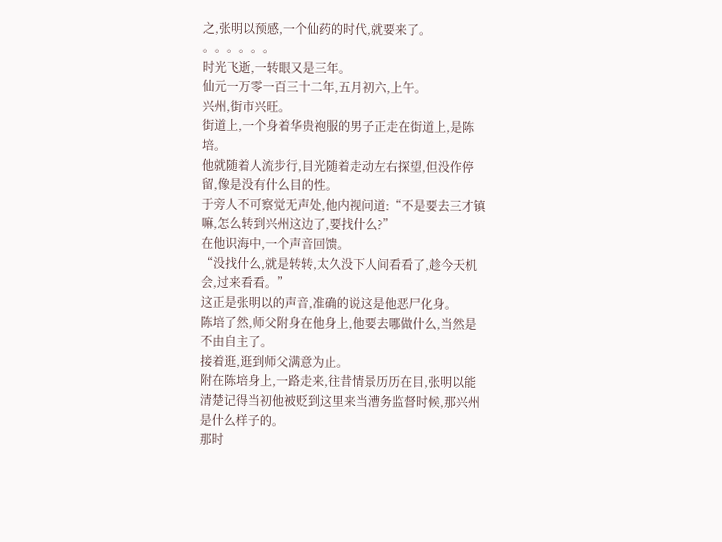之,张明以预感,一个仙药的时代,就要来了。
。。。。。。
时光飞逝,一转眼又是三年。
仙元一万零一百三十二年,五月初六,上午。
兴州,街市兴旺。
街道上,一个身着华贵袍服的男子正走在街道上,是陈培。
他就随着人流步行,目光随着走动左右探望,但没作停留,像是没有什么目的性。
于旁人不可察觉无声处,他内视问道:“不是要去三才镇嘛,怎么转到兴州这边了,要找什么?”
在他识海中,一个声音回馈。
“没找什么,就是转转,太久没下人间看看了,趁今天机会,过来看看。”
这正是张明以的声音,准确的说这是他恶尸化身。
陈培了然,师父附身在他身上,他要去哪做什么,当然是不由自主了。
接着逛,逛到师父满意为止。
附在陈培身上,一路走来,往昔情景历历在目,张明以能清楚记得当初他被贬到这里来当漕务监督时候,那兴州是什么样子的。
那时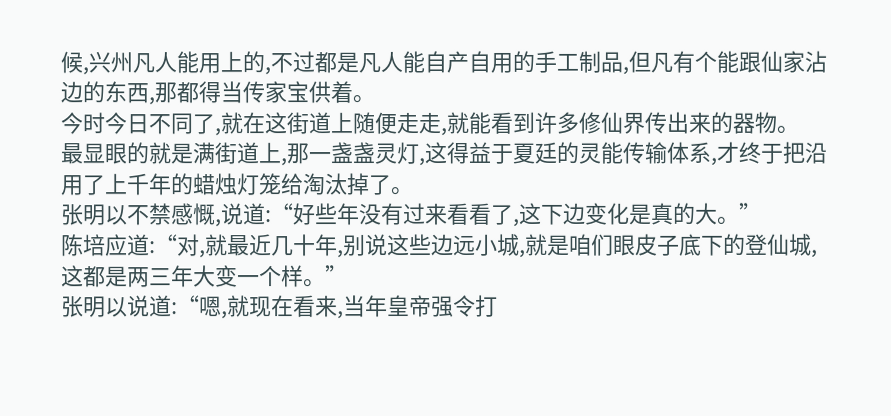候,兴州凡人能用上的,不过都是凡人能自产自用的手工制品,但凡有个能跟仙家沾边的东西,那都得当传家宝供着。
今时今日不同了,就在这街道上随便走走,就能看到许多修仙界传出来的器物。
最显眼的就是满街道上,那一盏盏灵灯,这得益于夏廷的灵能传输体系,才终于把沿用了上千年的蜡烛灯笼给淘汰掉了。
张明以不禁感慨,说道:“好些年没有过来看看了,这下边变化是真的大。”
陈培应道:“对,就最近几十年,别说这些边远小城,就是咱们眼皮子底下的登仙城,这都是两三年大变一个样。”
张明以说道:“嗯,就现在看来,当年皇帝强令打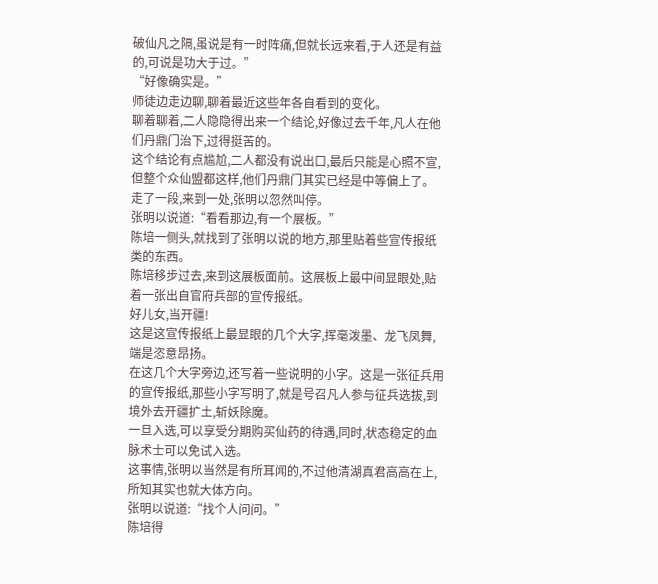破仙凡之隔,虽说是有一时阵痛,但就长远来看,于人还是有益的,可说是功大于过。”
“好像确实是。”
师徒边走边聊,聊着最近这些年各自看到的变化。
聊着聊着,二人隐隐得出来一个结论,好像过去千年,凡人在他们丹鼎门治下,过得挺苦的。
这个结论有点尴尬,二人都没有说出口,最后只能是心照不宣,但整个众仙盟都这样,他们丹鼎门其实已经是中等偏上了。
走了一段,来到一处,张明以忽然叫停。
张明以说道:“看看那边,有一个展板。”
陈培一侧头,就找到了张明以说的地方,那里贴着些宣传报纸类的东西。
陈培移步过去,来到这展板面前。这展板上最中间显眼处,贴着一张出自官府兵部的宣传报纸。
好儿女,当开疆!
这是这宣传报纸上最显眼的几个大字,挥毫泼墨、龙飞凤舞,端是恣意昂扬。
在这几个大字旁边,还写着一些说明的小字。这是一张征兵用的宣传报纸,那些小字写明了,就是号召凡人参与征兵选拔,到境外去开疆扩土,斩妖除魔。
一旦入选,可以享受分期购买仙药的待遇,同时,状态稳定的血脉术士可以免试入选。
这事情,张明以当然是有所耳闻的,不过他清湖真君高高在上,所知其实也就大体方向。
张明以说道:“找个人问问。”
陈培得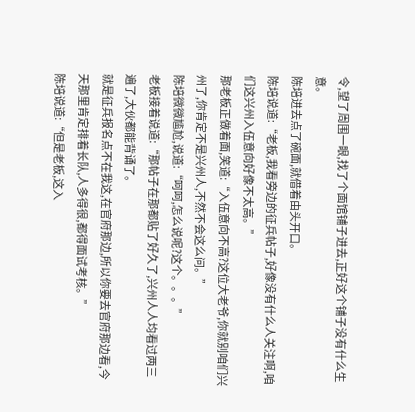令,望了周围一眼,找了个面馆铺子进去,正好这个铺子没有什么生意。
陈培进去点了碗面,就借着由头开口。
陈培说道:“老板,我看旁边的征兵帖子,好像没有什么人关注啊,咱们这兴州入伍意向好像不太高。”
那老板正做着面,笑道:“入伍意向不高?这位大老爷,你就别咱们兴州了,你肯定不是兴州人,不然不会这么问。”
陈培微微尴尬,说道:“呵呵,怎么说呢?这个。。。”
老板接着说道:“那帖子在那都贴了好久了,兴州人人均看过两三遍了,大伙都能背诵了。
就是征兵报名点不在我这,在官府那边,所以你要去官府那边看,今天那里肯定排着长队,人多得很,都得面试考核。”
陈培说道:“但是老板,这入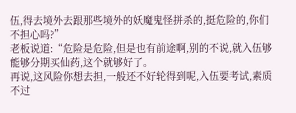伍,得去境外去跟那些境外的妖魔鬼怪拼杀的,挺危险的,你们不担心吗?”
老板说道:“危险是危险,但是也有前途啊,别的不说,就入伍够能够分期买仙药,这个就够好了。
再说,这风险你想去担,一般还不好轮得到呢,入伍要考试,素质不过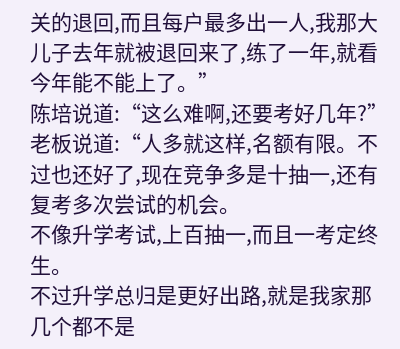关的退回,而且每户最多出一人,我那大儿子去年就被退回来了,练了一年,就看今年能不能上了。”
陈培说道:“这么难啊,还要考好几年?”
老板说道:“人多就这样,名额有限。不过也还好了,现在竞争多是十抽一,还有复考多次尝试的机会。
不像升学考试,上百抽一,而且一考定终生。
不过升学总归是更好出路,就是我家那几个都不是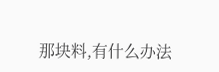那块料,有什么办法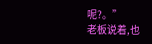呢?。”
老板说着,也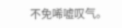不免唏嘘叹气。